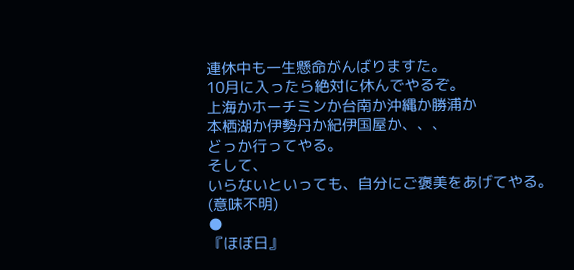連休中も一生懸命がんばりますた。
10月に入ったら絶対に休んでやるぞ。
上海かホーチミンか台南か沖縄か勝浦か
本栖湖か伊勢丹か紀伊国屋か、、、
どっか行ってやる。
そして、
いらないといっても、自分にご褒美をあげてやる。
(意味不明)
●
『ほぼ日』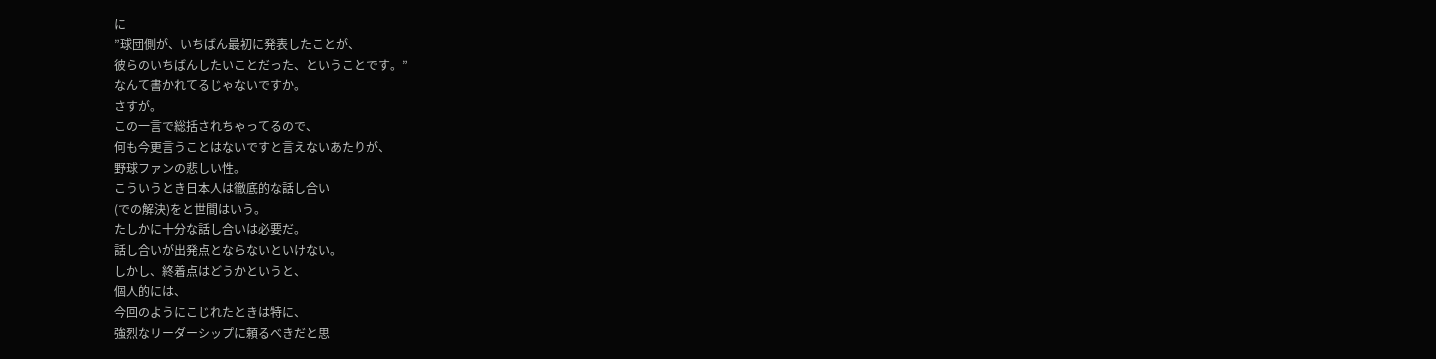に
”球団側が、いちばん最初に発表したことが、
彼らのいちばんしたいことだった、ということです。”
なんて書かれてるじゃないですか。
さすが。
この一言で総括されちゃってるので、
何も今更言うことはないですと言えないあたりが、
野球ファンの悲しい性。
こういうとき日本人は徹底的な話し合い
(での解決)をと世間はいう。
たしかに十分な話し合いは必要だ。
話し合いが出発点とならないといけない。
しかし、終着点はどうかというと、
個人的には、
今回のようにこじれたときは特に、
強烈なリーダーシップに頼るべきだと思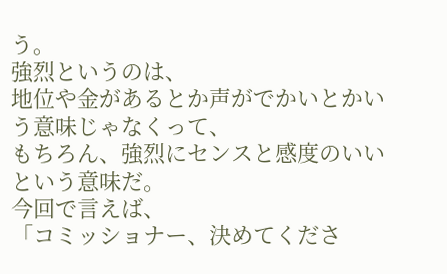う。
強烈というのは、
地位や金があるとか声がでかいとかいう意味じゃなくって、
もちろん、強烈にセンスと感度のいいという意味だ。
今回で言えば、
「コミッショナー、決めてくださ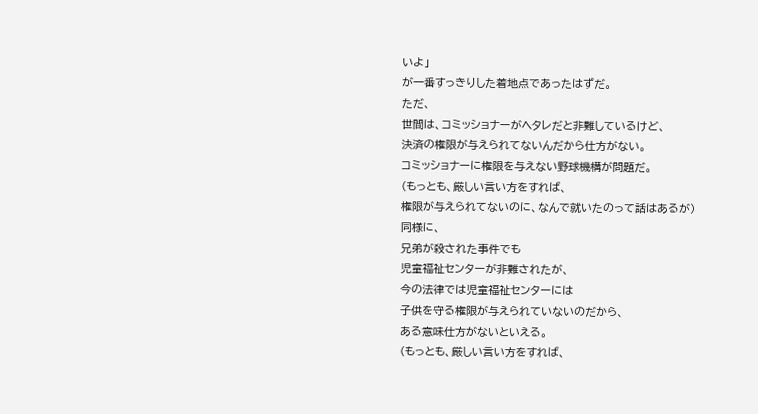いよ」
が一番すっきりした着地点であったはずだ。
ただ、
世間は、コミッショナーがヘタレだと非難しているけど、
決済の権限が与えられてないんだから仕方がない。
コミッショナーに権限を与えない野球機構が問題だ。
(もっとも、厳しい言い方をすれば、
権限が与えられてないのに、なんで就いたのって話はあるが)
同様に、
兄弟が殺された事件でも
児童福祉センターが非難されたが、
今の法律では児童福祉センターには
子供を守る権限が与えられていないのだから、
ある意味仕方がないといえる。
(もっとも、厳しい言い方をすれば、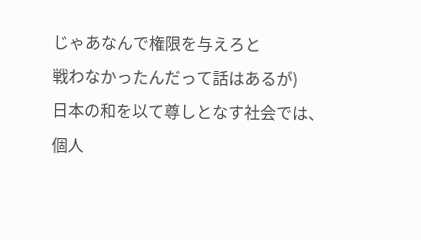じゃあなんで権限を与えろと
戦わなかったんだって話はあるが)
日本の和を以て尊しとなす社会では、
個人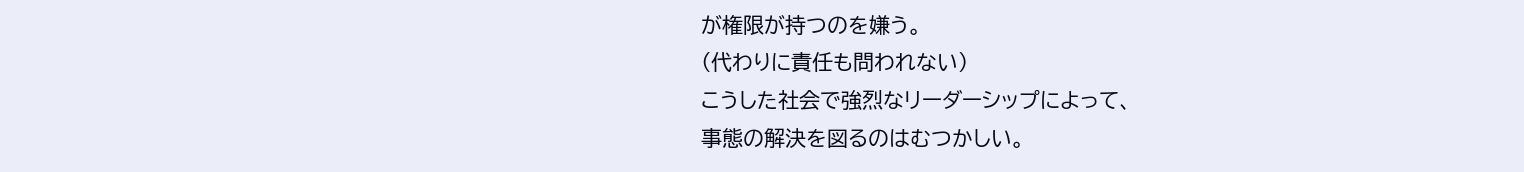が権限が持つのを嫌う。
(代わりに責任も問われない)
こうした社会で強烈なリーダーシップによって、
事態の解決を図るのはむつかしい。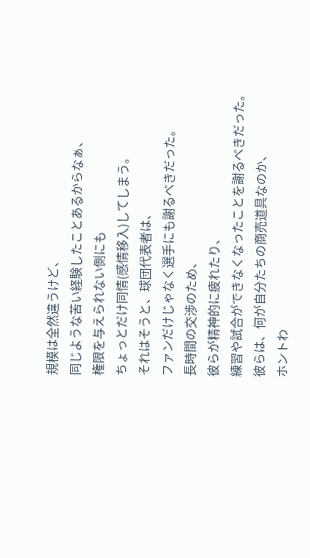規模は全然違うけど、
同じような苦い経験したことあるからなぁ、
権限を与えられない側にも
ちょっとだけ同情(感情移入)してしまう。
それはそうと、球団代表者は、
ファンだけじゃなく選手にも謝るべきだった。
長時間の交渉のため、
彼らが精神的に疲れたり、
練習や試合ができなくなったことを謝るべきだった。
彼らは、何が自分たちの商売道具なのか、
ホントわ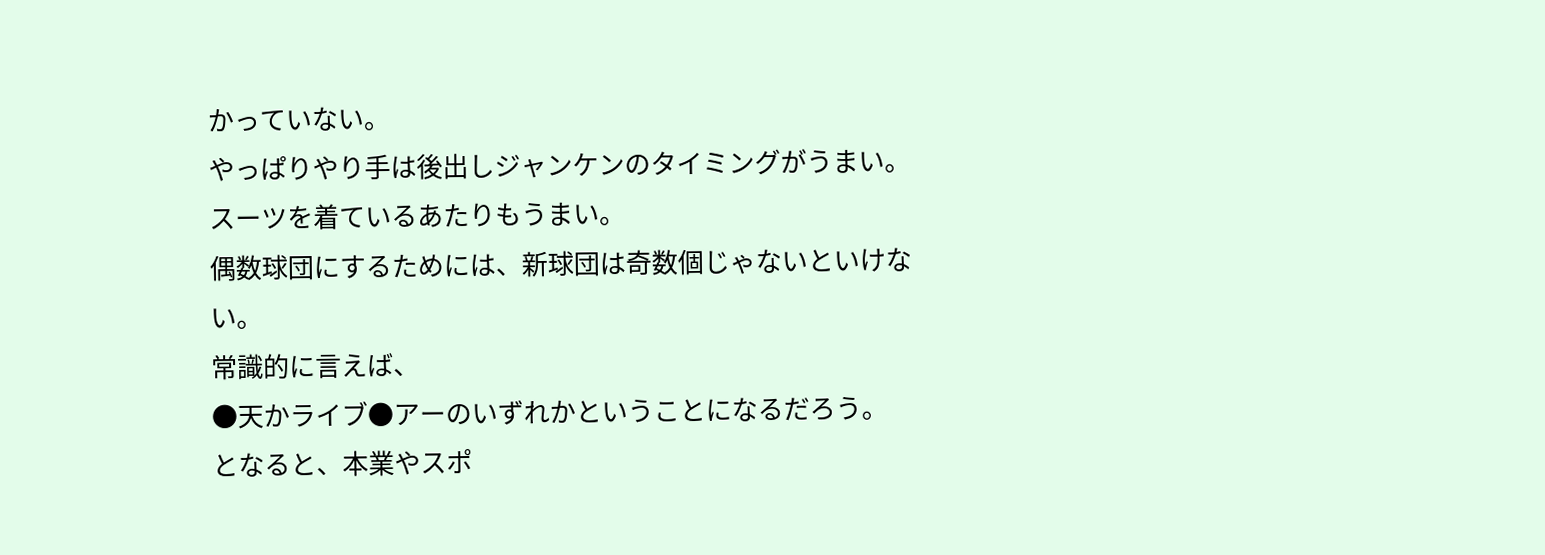かっていない。
やっぱりやり手は後出しジャンケンのタイミングがうまい。
スーツを着ているあたりもうまい。
偶数球団にするためには、新球団は奇数個じゃないといけない。
常識的に言えば、
●天かライブ●アーのいずれかということになるだろう。
となると、本業やスポ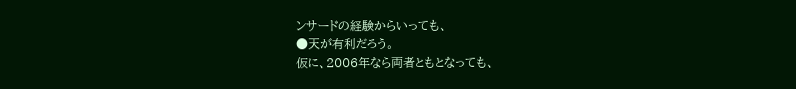ンサードの経験からいっても、
●天が有利だろう。
仮に、2006年なら両者ともとなっても、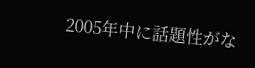2005年中に話題性がな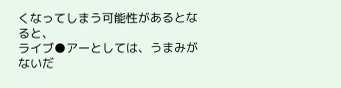くなってしまう可能性があるとなると、
ライブ●アーとしては、うまみがないだ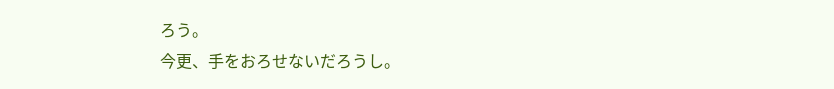ろう。
今更、手をおろせないだろうし。